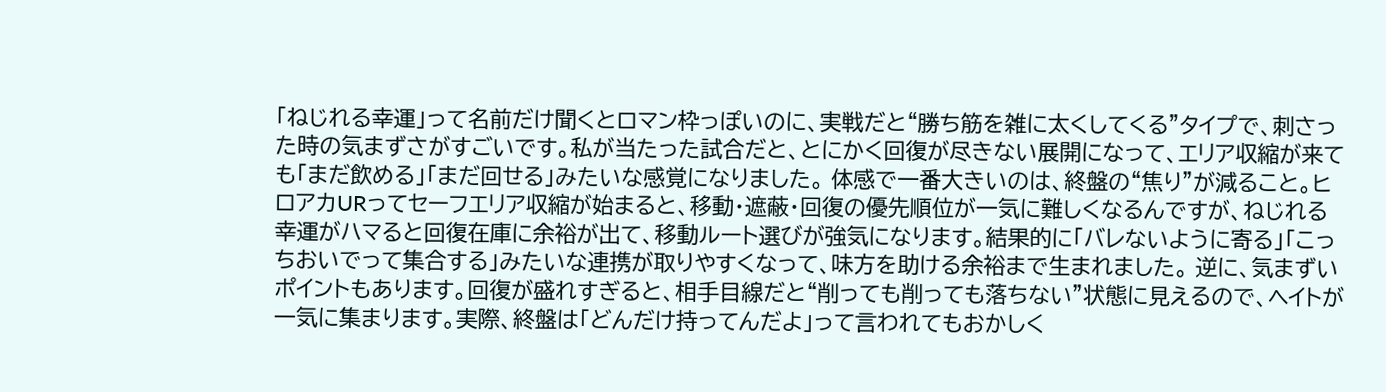「ねじれる幸運」って名前だけ聞くとロマン枠っぽいのに、実戦だと“勝ち筋を雑に太くしてくる”タイプで、刺さった時の気まずさがすごいです。私が当たった試合だと、とにかく回復が尽きない展開になって、エリア収縮が来ても「まだ飲める」「まだ回せる」みたいな感覚になりました。 体感で一番大きいのは、終盤の“焦り”が減ること。ヒロアカURってセーフエリア収縮が始まると、移動・遮蔽・回復の優先順位が一気に難しくなるんですが、ねじれる幸運がハマると回復在庫に余裕が出て、移動ルート選びが強気になります。結果的に「バレないように寄る」「こっちおいでって集合する」みたいな連携が取りやすくなって、味方を助ける余裕まで生まれました。 逆に、気まずいポイントもあります。回復が盛れすぎると、相手目線だと“削っても削っても落ちない”状態に見えるので、ヘイトが一気に集まります。実際、終盤は「どんだけ持ってんだよ」って言われてもおかしく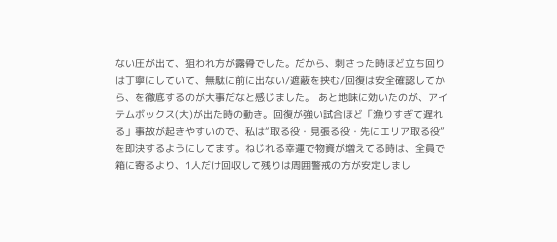ない圧が出て、狙われ方が露骨でした。だから、刺さった時ほど立ち回りは丁寧にしていて、無駄に前に出ない/遮蔽を挟む/回復は安全確認してから、を徹底するのが大事だなと感じました。 あと地味に効いたのが、アイテムボックス(大)が出た時の動き。回復が強い試合ほど「漁りすぎて遅れる」事故が起きやすいので、私は“取る役・見張る役・先にエリア取る役”を即決するようにしてます。ねじれる幸運で物資が増えてる時は、全員で箱に寄るより、1人だけ回収して残りは周囲警戒の方が安定しまし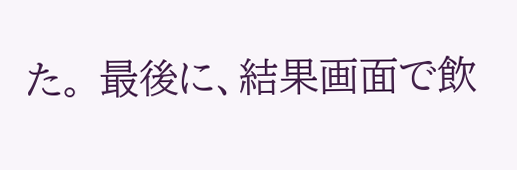た。 最後に、結果画面で飲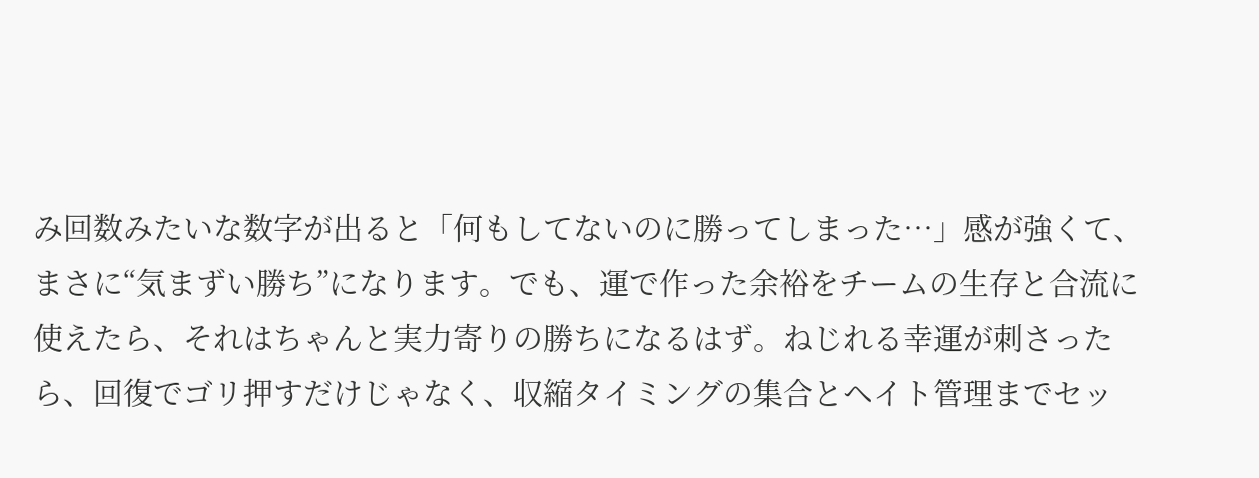み回数みたいな数字が出ると「何もしてないのに勝ってしまった…」感が強くて、まさに“気まずい勝ち”になります。でも、運で作った余裕をチームの生存と合流に使えたら、それはちゃんと実力寄りの勝ちになるはず。ねじれる幸運が刺さったら、回復でゴリ押すだけじゃなく、収縮タイミングの集合とヘイト管理までセッ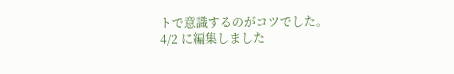トで意識するのがコツでした。
4/2 に編集しました